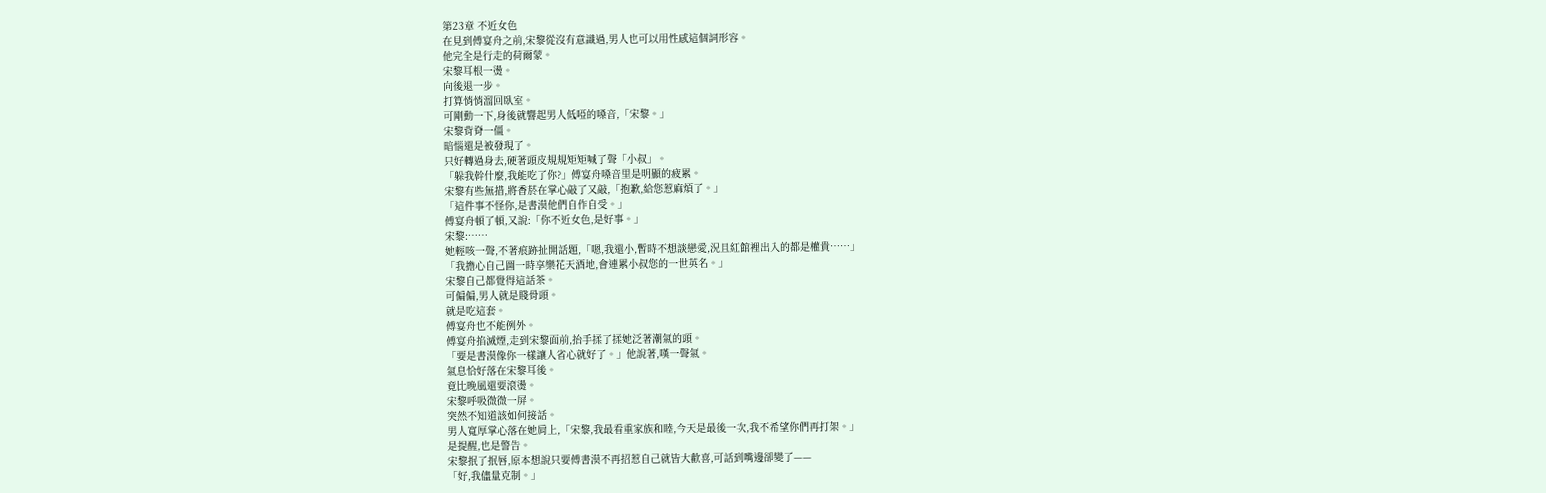第23章 不近女色
在見到傅宴舟之前,宋黎從沒有意識過,男人也可以用性感這個詞形容。
他完全是行走的荷爾蒙。
宋黎耳根一燙。
向後退一步。
打算悄悄溜回臥室。
可剛動一下,身後就響起男人低啞的嗓音,「宋黎。」
宋黎背脊一僵。
暗惱還是被發現了。
只好轉過身去,硬著頭皮規規矩矩喊了聲「小叔」。
「躲我幹什麼,我能吃了你?」傅宴舟嗓音里是明顯的疲累。
宋黎有些無措,將香菸在掌心敲了又敲,「抱歉,給您惹麻煩了。」
「這件事不怪你,是書漠他們自作自受。」
傅宴舟頓了頓,又說:「你不近女色,是好事。」
宋黎:……
她輕咳一聲,不著痕跡扯開話題,「嗯,我還小,暫時不想談戀愛,況且紅館裡出入的都是權貴……」
「我擔心自己圖一時享樂花天酒地,會連累小叔您的一世英名。」
宋黎自己都覺得這話茶。
可偏偏,男人就是賤骨頭。
就是吃這套。
傅宴舟也不能例外。
傅宴舟掐滅煙,走到宋黎面前,抬手揉了揉她泛著潮氣的頭。
「要是書漠像你一樣讓人省心就好了。」他說著,嘆一聲氣。
氣息恰好落在宋黎耳後。
竟比晚風還要滾燙。
宋黎呼吸微微一屏。
突然不知道該如何接話。
男人寬厚掌心落在她肩上,「宋黎,我最看重家族和睦,今天是最後一次,我不希望你們再打架。」
是提醒,也是警告。
宋黎抿了抿唇,原本想說只要傅書漠不再招惹自己就皆大歡喜,可話到嘴邊卻變了——
「好,我儘量克制。」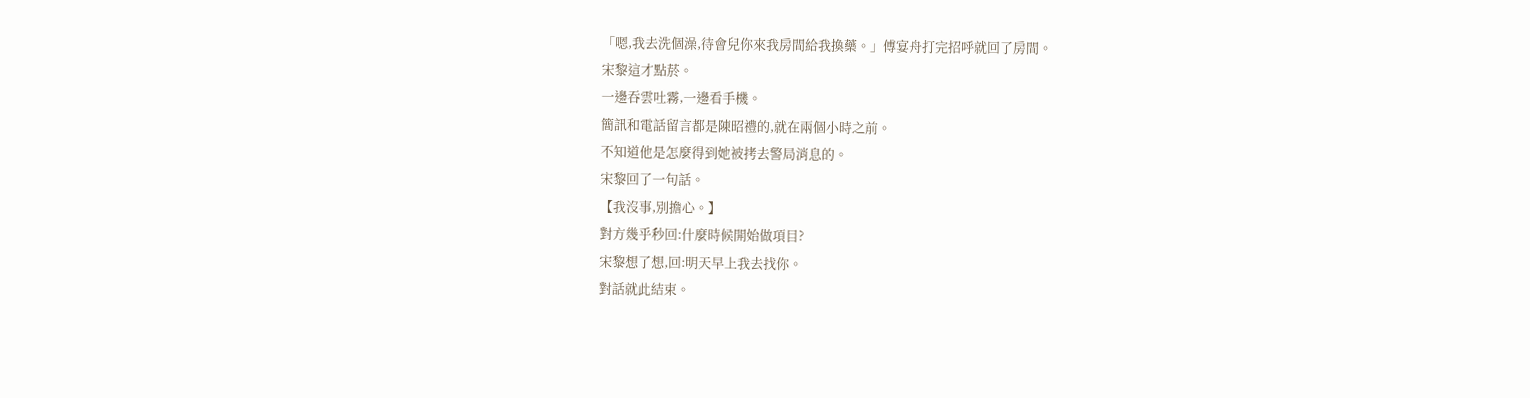「嗯,我去洗個澡,待會兒你來我房間給我換藥。」傅宴舟打完招呼就回了房間。
宋黎這才點菸。
一邊吞雲吐霧,一邊看手機。
簡訊和電話留言都是陳昭禮的,就在兩個小時之前。
不知道他是怎麼得到她被拷去警局消息的。
宋黎回了一句話。
【我沒事,別擔心。】
對方幾乎秒回:什麼時候開始做項目?
宋黎想了想,回:明天早上我去找你。
對話就此結束。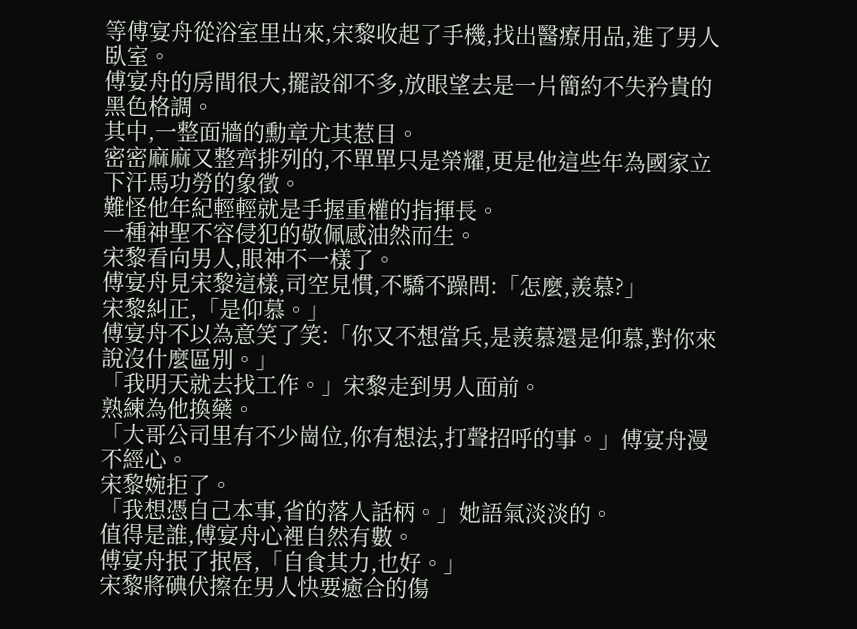等傅宴舟從浴室里出來,宋黎收起了手機,找出醫療用品,進了男人臥室。
傅宴舟的房間很大,擺設卻不多,放眼望去是一片簡約不失矜貴的黑色格調。
其中,一整面牆的勳章尤其惹目。
密密麻麻又整齊排列的,不單單只是榮耀,更是他這些年為國家立下汗馬功勞的象徵。
難怪他年紀輕輕就是手握重權的指揮長。
一種神聖不容侵犯的敬佩感油然而生。
宋黎看向男人,眼神不一樣了。
傅宴舟見宋黎這樣,司空見慣,不驕不躁問:「怎麼,羨慕?」
宋黎糾正,「是仰慕。」
傅宴舟不以為意笑了笑:「你又不想當兵,是羨慕還是仰慕,對你來說沒什麼區別。」
「我明天就去找工作。」宋黎走到男人面前。
熟練為他換藥。
「大哥公司里有不少崗位,你有想法,打聲招呼的事。」傅宴舟漫不經心。
宋黎婉拒了。
「我想憑自己本事,省的落人話柄。」她語氣淡淡的。
值得是誰,傅宴舟心裡自然有數。
傅宴舟抿了抿唇,「自食其力,也好。」
宋黎將碘伏擦在男人快要癒合的傷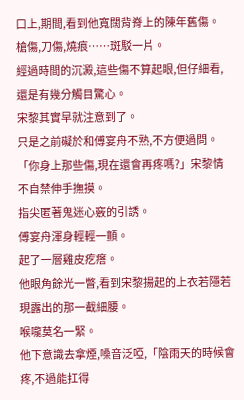口上,期間,看到他寬闊背脊上的陳年舊傷。
槍傷,刀傷,燒痕……斑駁一片。
經過時間的沉澱,這些傷不算起眼,但仔細看,還是有幾分觸目驚心。
宋黎其實早就注意到了。
只是之前礙於和傅宴舟不熟,不方便過問。
「你身上那些傷,現在還會再疼嗎?」宋黎情不自禁伸手撫摸。
指尖匿著鬼迷心竅的引誘。
傅宴舟渾身輕輕一顫。
起了一層雞皮疙瘩。
他眼角餘光一瞥,看到宋黎揚起的上衣若隱若現露出的那一截細腰。
喉嚨莫名一緊。
他下意識去拿煙,嗓音泛啞,「陰雨天的時候會疼,不過能扛得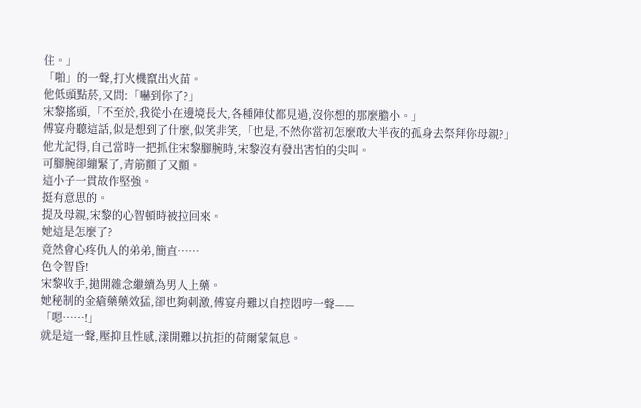住。」
「啪」的一聲,打火機竄出火苗。
他低頭點菸,又問:「嚇到你了?」
宋黎搖頭,「不至於,我從小在邊境長大,各種陣仗都見過,沒你想的那麼膽小。」
傅宴舟聽這話,似是想到了什麼,似笑非笑,「也是,不然你當初怎麼敢大半夜的孤身去祭拜你母親?」
他尤記得,自己當時一把抓住宋黎腳腕時,宋黎沒有發出害怕的尖叫。
可腳腕卻繃緊了,青筋顫了又顫。
這小子一貫故作堅強。
挺有意思的。
提及母親,宋黎的心智頓時被拉回來。
她這是怎麼了?
竟然會心疼仇人的弟弟,簡直……
色令智昏!
宋黎收手,拋開雜念繼續為男人上藥。
她秘制的金瘡藥藥效猛,卻也夠刺激,傅宴舟難以自控悶哼一聲——
「嗯……!」
就是這一聲,壓抑且性感,漾開難以抗拒的荷爾蒙氣息。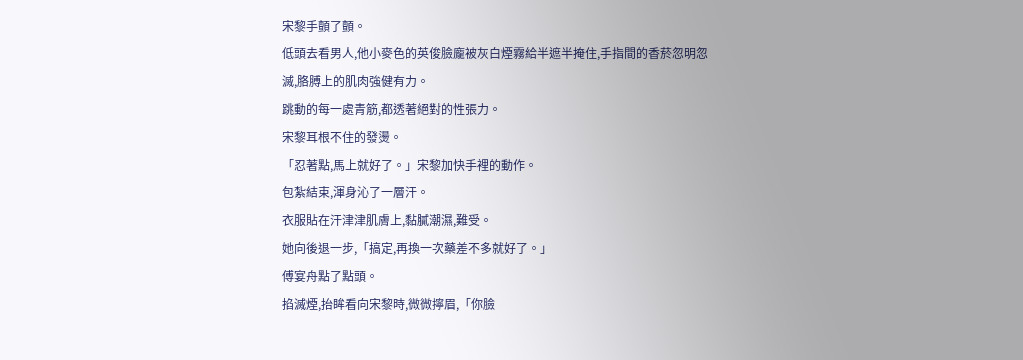宋黎手顫了顫。
低頭去看男人,他小麥色的英俊臉龐被灰白煙霧給半遮半掩住,手指間的香菸忽明忽滅,胳膊上的肌肉強健有力。
跳動的每一處青筋,都透著絕對的性張力。
宋黎耳根不住的發燙。
「忍著點,馬上就好了。」宋黎加快手裡的動作。
包紮結束,渾身沁了一層汗。
衣服貼在汗津津肌膚上,黏膩潮濕,難受。
她向後退一步,「搞定,再換一次藥差不多就好了。」
傅宴舟點了點頭。
掐滅煙,抬眸看向宋黎時,微微擰眉,「你臉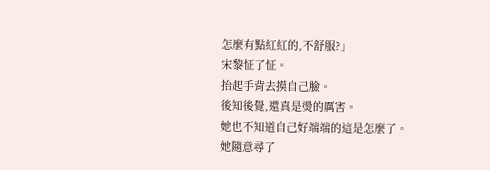怎麼有點紅紅的,不舒服?」
宋黎怔了怔。
抬起手背去摸自己臉。
後知後覺,還真是燙的厲害。
她也不知道自己好端端的這是怎麼了。
她隨意尋了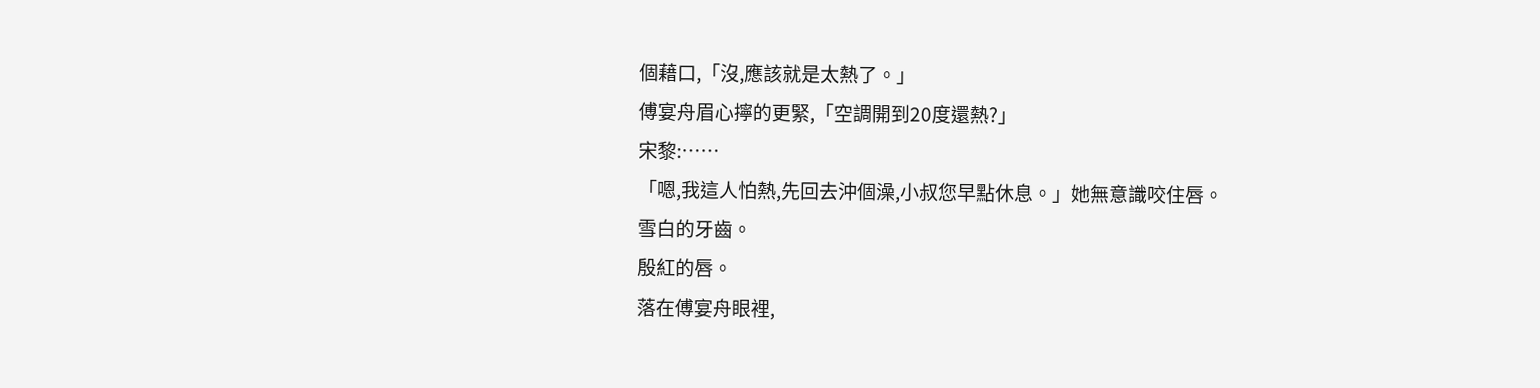個藉口,「沒,應該就是太熱了。」
傅宴舟眉心擰的更緊,「空調開到20度還熱?」
宋黎:……
「嗯,我這人怕熱,先回去沖個澡,小叔您早點休息。」她無意識咬住唇。
雪白的牙齒。
殷紅的唇。
落在傅宴舟眼裡,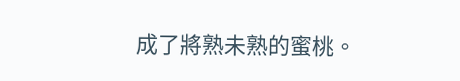成了將熟未熟的蜜桃。